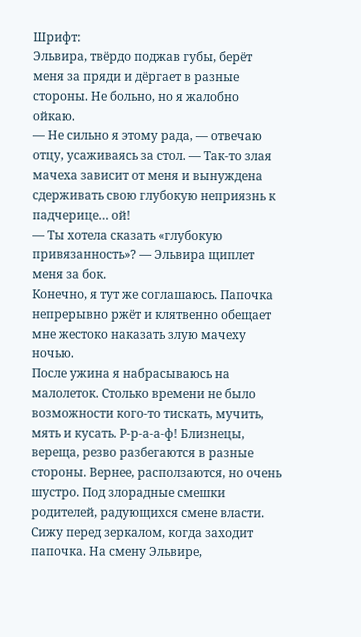Шрифт:
Эльвира, твёрдо поджав губы, берёт меня за пряди и дёргает в разные стороны. Не больно, но я жалобно ойкаю.
— Не сильно я этому рада, — отвечаю отцу, усаживаясь за стол. — Так-то злая мачеха зависит от меня и вынуждена сдерживать свою глубокую неприязнь к падчерице… ой!
— Ты хотела сказать «глубокую привязанность»? — Эльвира щиплет меня за бок.
Конечно, я тут же соглашаюсь. Папочка непрерывно ржёт и клятвенно обещает мне жестоко наказать злую мачеху ночью.
После ужина я набрасываюсь на малолеток. Столько времени не было возможности кого-то тискать, мучить, мять и кусать. Р-р-а-а-ф! Близнецы, вереща, резво разбегаются в разные стороны. Вернее, расползаются, но очень шустро. Под злорадные смешки родителей, радующихся смене власти.
Сижу перед зеркалом, когда заходит папочка. На смену Эльвире,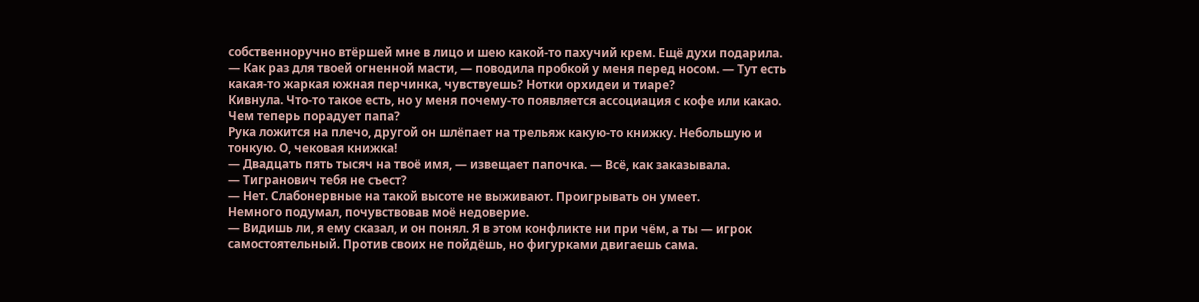собственноручно втёршей мне в лицо и шею какой-то пахучий крем. Ещё духи подарила.
— Как раз для твоей огненной масти, — поводила пробкой у меня перед носом. — Тут есть какая-то жаркая южная перчинка, чувствуешь? Нотки орхидеи и тиаре?
Кивнула. Что-то такое есть, но у меня почему-то появляется ассоциация с кофе или какао.
Чем теперь порадует папа?
Рука ложится на плечо, другой он шлёпает на трельяж какую-то книжку. Небольшую и тонкую. О, чековая книжка!
— Двадцать пять тысяч на твоё имя, — извещает папочка. — Всё, как заказывала.
— Тигранович тебя не съест?
— Нет. Слабонервные на такой высоте не выживают. Проигрывать он умеет.
Немного подумал, почувствовав моё недоверие.
— Видишь ли, я ему сказал, и он понял. Я в этом конфликте ни при чём, а ты — игрок самостоятельный. Против своих не пойдёшь, но фигурками двигаешь сама.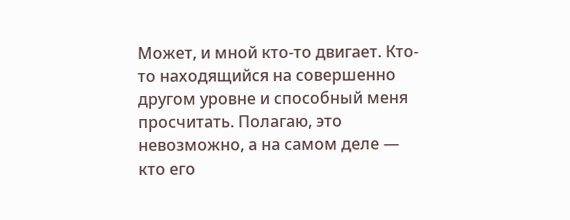Может, и мной кто-то двигает. Кто-то находящийся на совершенно другом уровне и способный меня просчитать. Полагаю, это невозможно, а на самом деле — кто его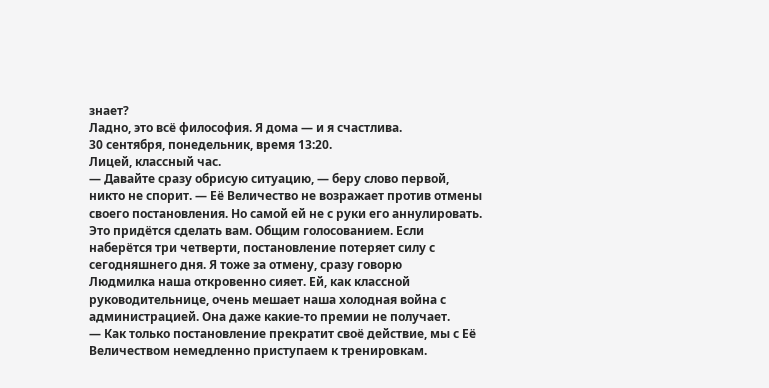знает?
Ладно, это всё философия. Я дома — и я счастлива.
30 сентября, понедельник, время 13:20.
Лицей, классный час.
— Давайте сразу обрисую ситуацию, — беру слово первой, никто не спорит. — Её Величество не возражает против отмены своего постановления. Но самой ей не с руки его аннулировать. Это придётся сделать вам. Общим голосованием. Если наберётся три четверти, постановление потеряет силу с сегодняшнего дня. Я тоже за отмену, сразу говорю
Людмилка наша откровенно сияет. Ей, как классной руководительнице, очень мешает наша холодная война с администрацией. Она даже какие-то премии не получает.
— Как только постановление прекратит своё действие, мы с Её Величеством немедленно приступаем к тренировкам.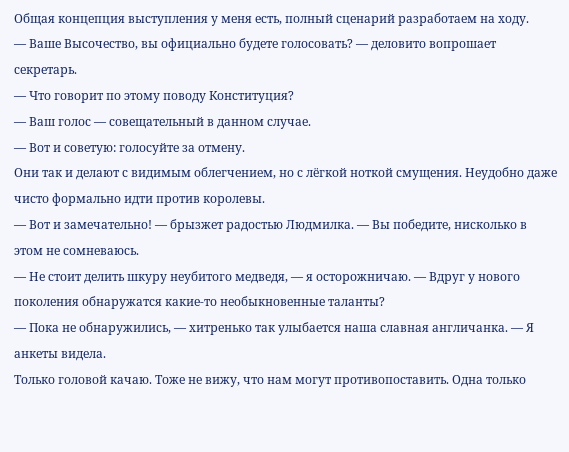Общая концепция выступления у меня есть, полный сценарий разработаем на ходу.
— Ваше Высочество, вы официально будете голосовать? — деловито вопрошает секретарь.
— Что говорит по этому поводу Конституция?
— Ваш голос — совещательный в данном случае.
— Вот и советую: голосуйте за отмену.
Они так и делают с видимым облегчением, но с лёгкой ноткой смущения. Неудобно даже чисто формально идти против королевы.
— Вот и замечательно! — брызжет радостью Людмилка. — Вы победите, нисколько в этом не сомневаюсь.
— Не стоит делить шкуру неубитого медведя, — я осторожничаю. — Вдруг у нового поколения обнаружатся какие-то необыкновенные таланты?
— Пока не обнаружились, — хитренько так улыбается наша славная англичанка. — Я анкеты видела.
Только головой качаю. Тоже не вижу, что нам могут противопоставить. Одна только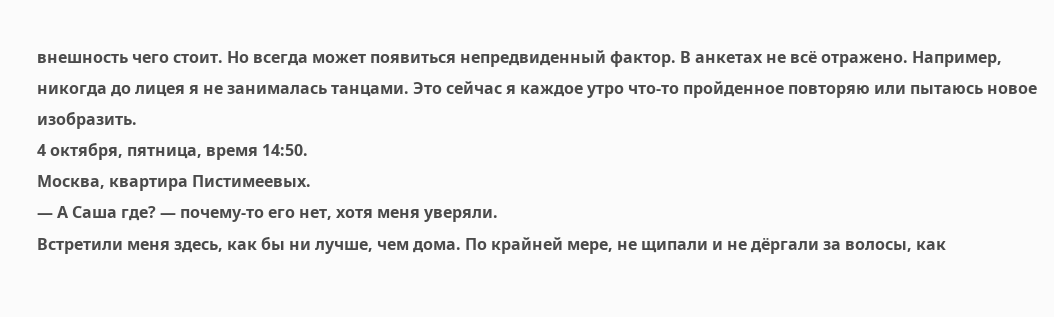внешность чего стоит. Но всегда может появиться непредвиденный фактор. В анкетах не всё отражено. Например, никогда до лицея я не занималась танцами. Это сейчас я каждое утро что-то пройденное повторяю или пытаюсь новое изобразить.
4 октября, пятница, время 14:50.
Москва, квартира Пистимеевых.
— А Саша где? — почему-то его нет, хотя меня уверяли.
Встретили меня здесь, как бы ни лучше, чем дома. По крайней мере, не щипали и не дёргали за волосы, как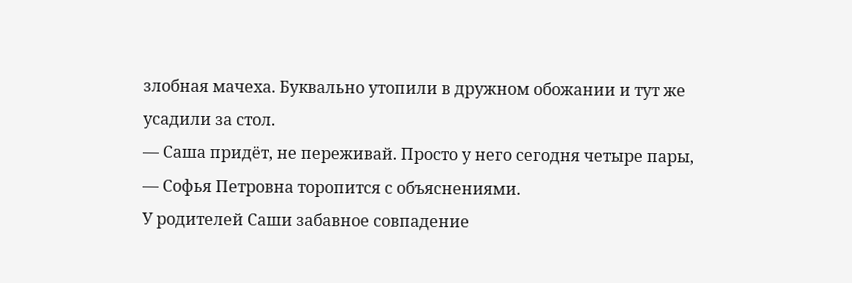злобная мачеха. Буквально утопили в дружном обожании и тут же усадили за стол.
— Саша придёт, не переживай. Просто у него сегодня четыре пары, — Софья Петровна торопится с объяснениями.
У родителей Саши забавное совпадение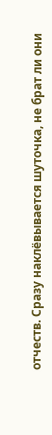отчеств. Сразу наклёвывается шуточка, не брат ли они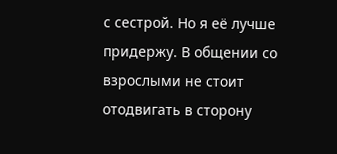с сестрой. Но я её лучше придержу. В общении со взрослыми не стоит отодвигать в сторону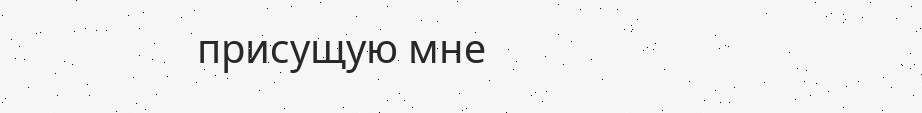присущую мне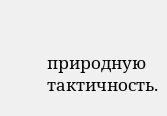природную тактичность.